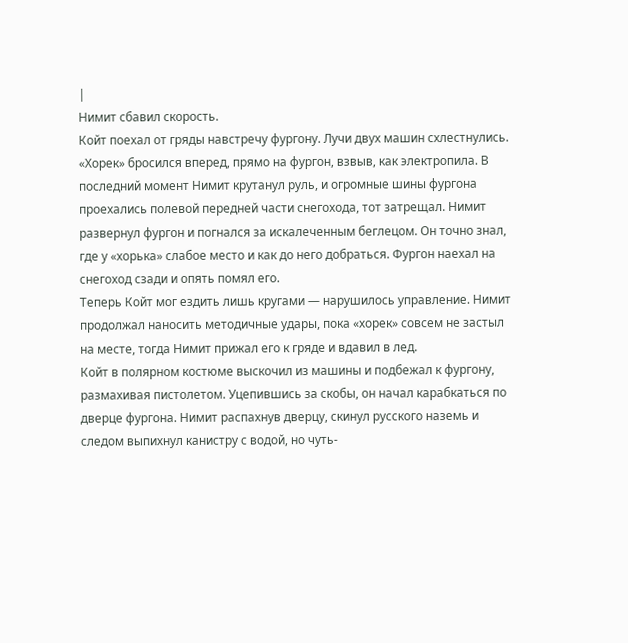|
Нимит сбавил скорость.
Койт поехал от гряды навстречу фургону. Лучи двух машин схлестнулись.
«Хорек» бросился вперед, прямо на фургон, взвыв, как электропила. В последний момент Нимит крутанул руль, и огромные шины фургона проехались полевой передней части снегохода, тот затрещал. Нимит развернул фургон и погнался за искалеченным беглецом. Он точно знал, где у «хорька» слабое место и как до него добраться. Фургон наехал на снегоход сзади и опять помял его.
Теперь Койт мог ездить лишь кругами — нарушилось управление. Нимит продолжал наносить методичные удары, пока «хорек» совсем не застыл на месте, тогда Нимит прижал его к гряде и вдавил в лед.
Койт в полярном костюме выскочил из машины и подбежал к фургону, размахивая пистолетом. Уцепившись за скобы, он начал карабкаться по дверце фургона. Нимит распахнув дверцу, скинул русского наземь и следом выпихнул канистру с водой, но чуть-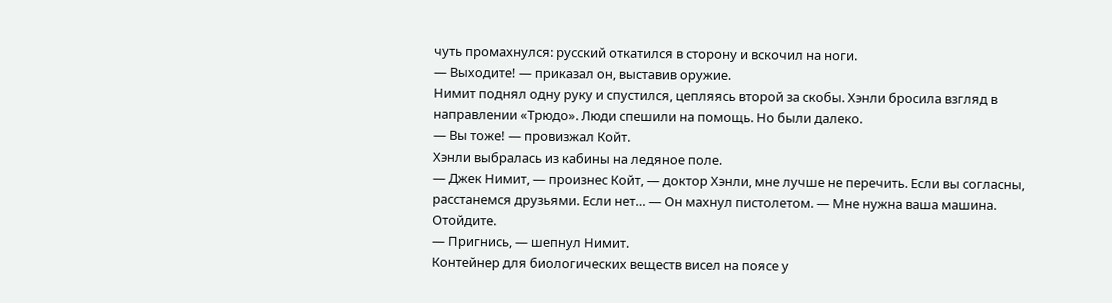чуть промахнулся: русский откатился в сторону и вскочил на ноги.
— Выходите! — приказал он, выставив оружие.
Нимит поднял одну руку и спустился, цепляясь второй за скобы. Хэнли бросила взгляд в направлении «Трюдо». Люди спешили на помощь. Но были далеко.
— Вы тоже! — провизжал Койт.
Хэнли выбралась из кабины на ледяное поле.
— Джек Нимит, — произнес Койт, — доктор Хэнли, мне лучше не перечить. Если вы согласны, расстанемся друзьями. Если нет… — Он махнул пистолетом. — Мне нужна ваша машина. Отойдите.
— Пригнись, — шепнул Нимит.
Контейнер для биологических веществ висел на поясе у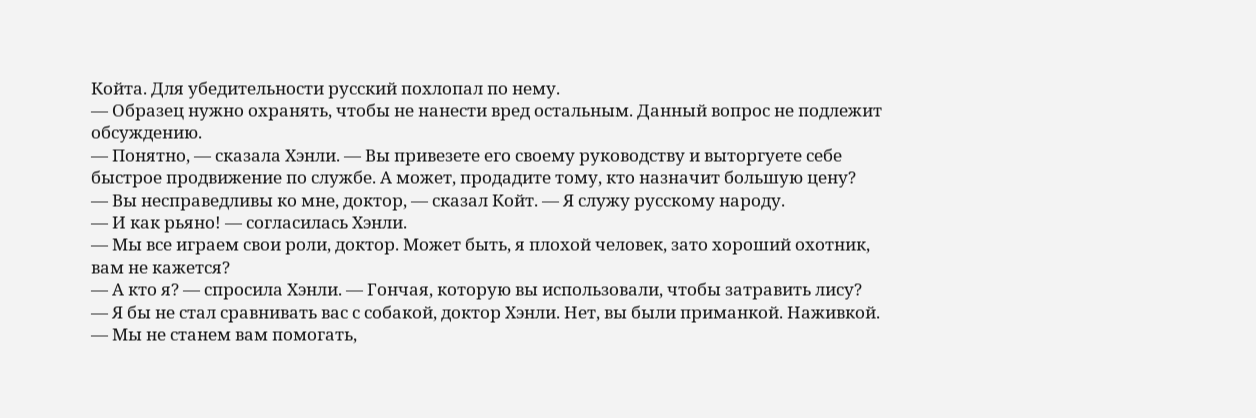Койта. Для убедительности русский похлопал по нему.
— Образец нужно охранять, чтобы не нанести вред остальным. Данный вопрос не подлежит обсуждению.
— Понятно, — сказала Хэнли. — Вы привезете его своему руководству и выторгуете себе быстрое продвижение по службе. А может, продадите тому, кто назначит большую цену?
— Вы несправедливы ко мне, доктор, — сказал Койт. — Я служу русскому народу.
— И как рьяно! — согласилась Хэнли.
— Мы все играем свои роли, доктор. Может быть, я плохой человек, зато хороший охотник, вам не кажется?
— А кто я? — спросила Хэнли. — Гончая, которую вы использовали, чтобы затравить лису?
— Я бы не стал сравнивать вас с собакой, доктор Хэнли. Нет, вы были приманкой. Наживкой.
— Мы не станем вам помогать,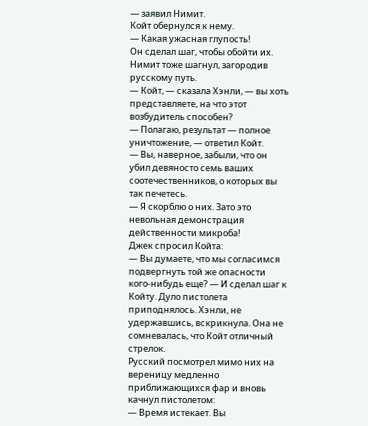— заявил Нимит.
Койт обернулся к нему.
— Какая ужасная глупость!
Он сделал шаг, чтобы обойти их. Нимит тоже шагнул, загородив русскому путь.
— Койт, — сказала Хэнли, — вы хоть представляете, на что этот возбудитель способен?
— Полагаю, результат — полное уничтожение, — ответил Койт.
— Вы, наверное, забыли, что он убил девяносто семь ваших соотечественников, о которых вы так печетесь.
— Я скорблю о них. Зато это невольная демонстрация действенности микроба!
Джек спросил Койта:
— Вы думаете, что мы согласимся подвергнуть той же опасности кого-нибудь еще? — И сделал шаг к Койту. Дуло пистолета приподнялось. Хэнли, не удержавшись, вскрикнула. Она не сомневалась, что Койт отличный стрелок.
Русский посмотрел мимо них на вереницу медленно приближающихся фар и вновь качнул пистолетом:
— Время истекает. Вы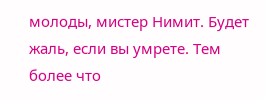молоды, мистер Нимит. Будет жаль, если вы умрете. Тем более что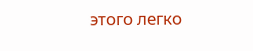этого легко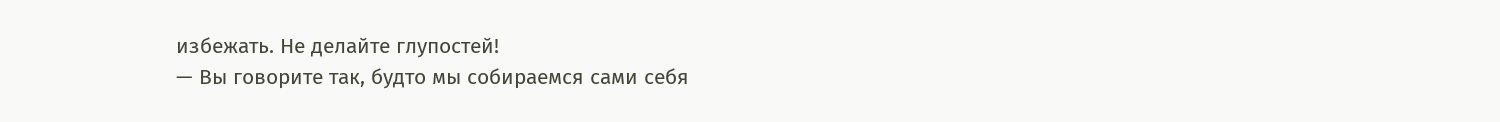избежать. Не делайте глупостей!
— Вы говорите так, будто мы собираемся сами себя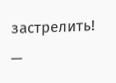застрелить! —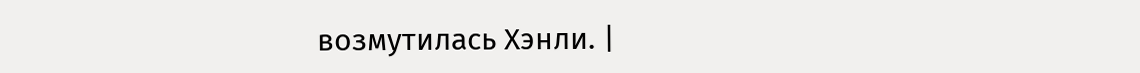возмутилась Хэнли. |